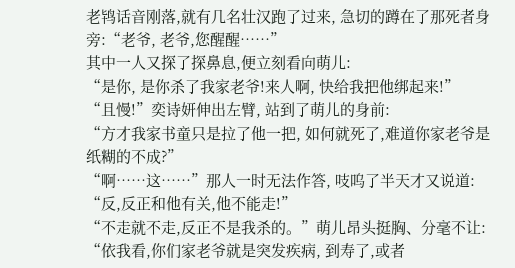老鸨话音刚落,就有几名壮汉跑了过来, 急切的蹲在了那死者身旁:“老爷, 老爷,您醒醒……”
其中一人又探了探鼻息,便立刻看向萌儿:
“是你, 是你杀了我家老爷!来人啊, 快给我把他绑起来!”
“且慢!”奕诗妍伸出左臂, 站到了萌儿的身前:
“方才我家书童只是拉了他一把, 如何就死了,难道你家老爷是纸糊的不成?”
“啊……这……”那人一时无法作答, 吱呜了半天才又说道:
“反,反正和他有关,他不能走!”
“不走就不走,反正不是我杀的。”萌儿昂头挺胸、分毫不让:
“依我看,你们家老爷就是突发疾病, 到寿了,或者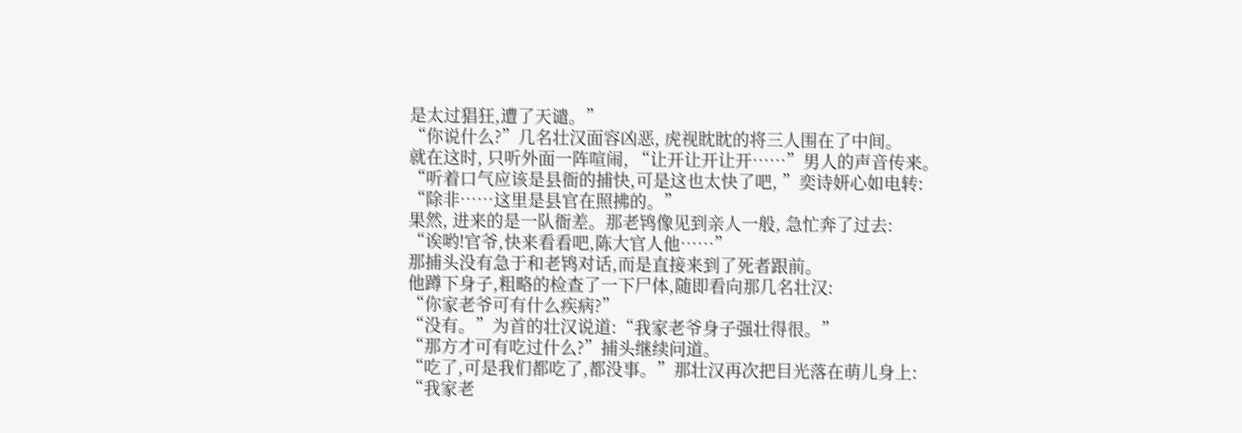是太过猖狂,遭了天谴。”
“你说什么?”几名壮汉面容凶恶, 虎视眈眈的将三人围在了中间。
就在这时, 只听外面一阵喧闹, “让开让开让开……”男人的声音传来。
“听着口气应该是县衙的捕快,可是这也太快了吧, ”奕诗妍心如电转:
“除非……这里是县官在照拂的。”
果然, 进来的是一队衙差。那老鸨像见到亲人一般, 急忙奔了过去:
“诶哟!官爷,快来看看吧,陈大官人他……”
那捕头没有急于和老鸨对话,而是直接来到了死者跟前。
他蹲下身子,粗略的检查了一下尸体,随即看向那几名壮汉:
“你家老爷可有什么疾病?”
“没有。”为首的壮汉说道:“我家老爷身子强壮得很。”
“那方才可有吃过什么?”捕头继续问道。
“吃了,可是我们都吃了,都没事。”那壮汉再次把目光落在萌儿身上:
“我家老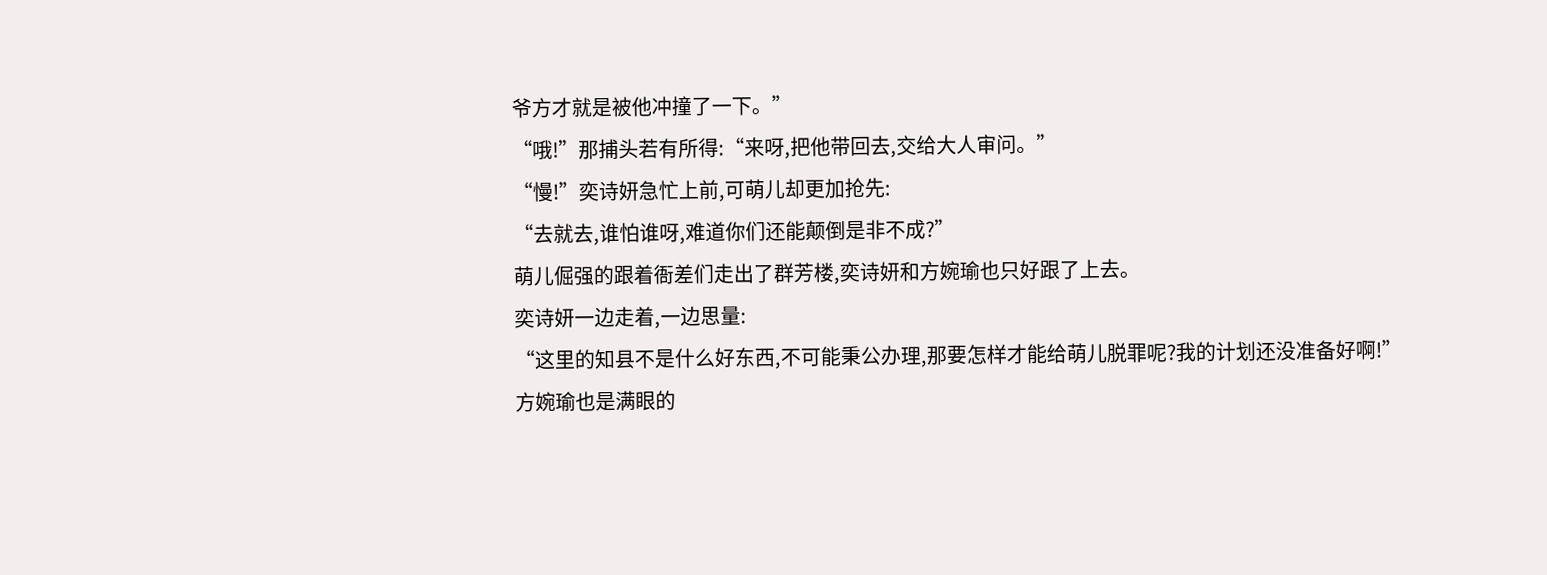爷方才就是被他冲撞了一下。”
“哦!”那捕头若有所得:“来呀,把他带回去,交给大人审问。”
“慢!”奕诗妍急忙上前,可萌儿却更加抢先:
“去就去,谁怕谁呀,难道你们还能颠倒是非不成?”
萌儿倔强的跟着衙差们走出了群芳楼,奕诗妍和方婉瑜也只好跟了上去。
奕诗妍一边走着,一边思量:
“这里的知县不是什么好东西,不可能秉公办理,那要怎样才能给萌儿脱罪呢?我的计划还没准备好啊!”
方婉瑜也是满眼的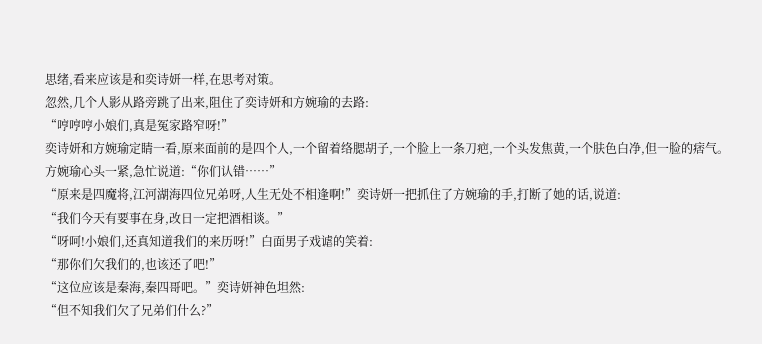思绪,看来应该是和奕诗妍一样,在思考对策。
忽然,几个人影从路旁跳了出来,阻住了奕诗妍和方婉瑜的去路:
“哼哼哼小娘们,真是冤家路窄呀!”
奕诗妍和方婉瑜定睛一看,原来面前的是四个人,一个留着络腮胡子,一个脸上一条刀疤,一个头发焦黄,一个肤色白净,但一脸的痞气。
方婉瑜心头一紧,急忙说道:“你们认错……”
“原来是四魔将,江河湖海四位兄弟呀,人生无处不相逢啊!”奕诗妍一把抓住了方婉瑜的手,打断了她的话,说道:
“我们今天有要事在身,改日一定把酒相谈。”
“呀呵!小娘们,还真知道我们的来历呀!”白面男子戏谑的笑着:
“那你们欠我们的,也该还了吧!”
“这位应该是秦海,秦四哥吧。”奕诗妍神色坦然:
“但不知我们欠了兄弟们什么?”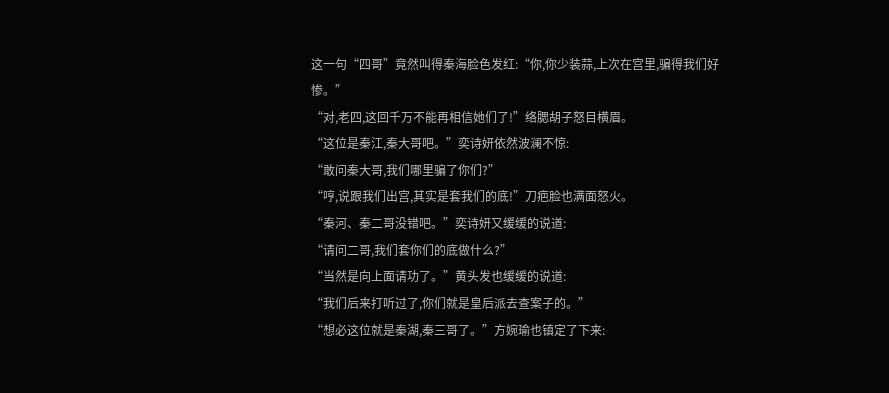这一句“四哥”竟然叫得秦海脸色发红:“你,你少装蒜,上次在宫里,骗得我们好惨。”
“对,老四,这回千万不能再相信她们了!”络腮胡子怒目横眉。
“这位是秦江,秦大哥吧。”奕诗妍依然波澜不惊:
“敢问秦大哥,我们哪里骗了你们?”
“哼,说跟我们出宫,其实是套我们的底!”刀疤脸也满面怒火。
“秦河、秦二哥没错吧。”奕诗妍又缓缓的说道:
“请问二哥,我们套你们的底做什么?”
“当然是向上面请功了。”黄头发也缓缓的说道:
“我们后来打听过了,你们就是皇后派去查案子的。”
“想必这位就是秦湖,秦三哥了。”方婉瑜也镇定了下来: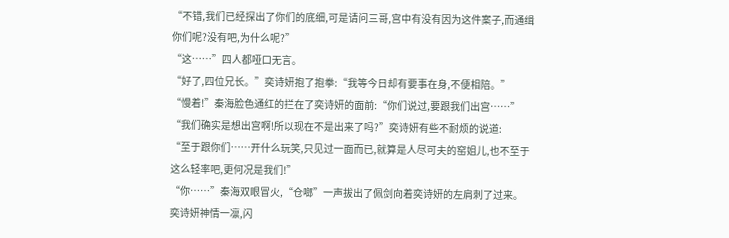“不错,我们已经探出了你们的底细,可是请问三哥,宫中有没有因为这件案子,而通缉你们呢?没有吧,为什么呢?”
“这……”四人都哑口无言。
“好了,四位兄长。”奕诗妍抱了抱拳:“我等今日却有要事在身,不便相陪。”
“慢着!”秦海脸色通红的拦在了奕诗妍的面前:“你们说过,要跟我们出宫……”
“我们确实是想出宫啊!所以现在不是出来了吗?”奕诗妍有些不耐烦的说道:
“至于跟你们……开什么玩笑,只见过一面而已,就算是人尽可夫的窑姐儿,也不至于这么轻率吧,更何况是我们!”
“你……”秦海双眼冒火,“仓啷”一声拔出了佩剑向着奕诗妍的左肩刺了过来。
奕诗妍神情一凛,闪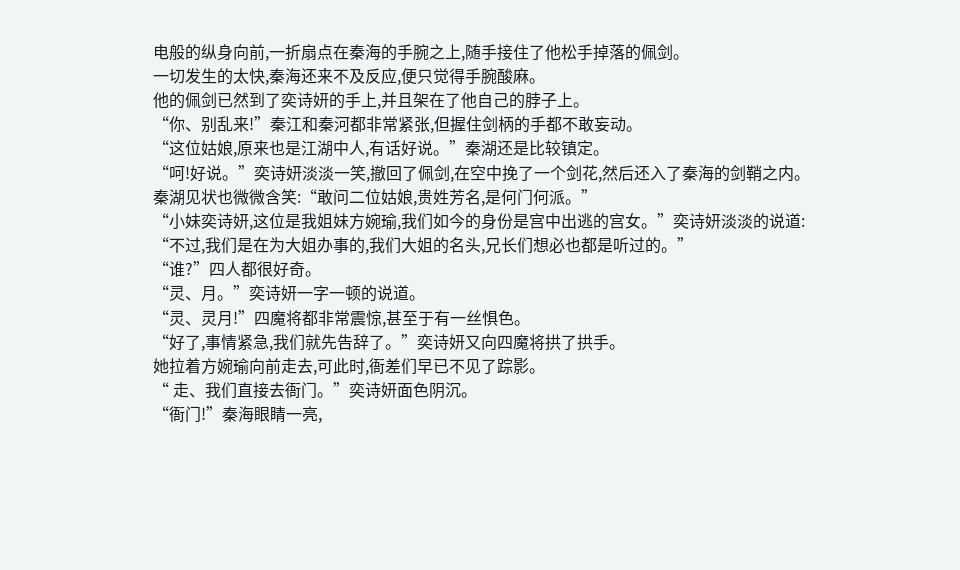电般的纵身向前,一折扇点在秦海的手腕之上,随手接住了他松手掉落的佩剑。
一切发生的太快,秦海还来不及反应,便只觉得手腕酸麻。
他的佩剑已然到了奕诗妍的手上,并且架在了他自己的脖子上。
“你、别乱来!”秦江和秦河都非常紧张,但握住剑柄的手都不敢妄动。
“这位姑娘,原来也是江湖中人,有话好说。”秦湖还是比较镇定。
“呵!好说。”奕诗妍淡淡一笑,撤回了佩剑,在空中挽了一个剑花,然后还入了秦海的剑鞘之内。
秦湖见状也微微含笑:“敢问二位姑娘,贵姓芳名,是何门何派。”
“小妹奕诗妍,这位是我姐妹方婉瑜,我们如今的身份是宫中出逃的宫女。”奕诗妍淡淡的说道:
“不过,我们是在为大姐办事的,我们大姐的名头,兄长们想必也都是听过的。”
“谁?”四人都很好奇。
“灵、月。”奕诗妍一字一顿的说道。
“灵、灵月!”四魔将都非常震惊,甚至于有一丝惧色。
“好了,事情紧急,我们就先告辞了。”奕诗妍又向四魔将拱了拱手。
她拉着方婉瑜向前走去,可此时,衙差们早已不见了踪影。
“ 走、我们直接去衙门。”奕诗妍面色阴沉。
“衙门!”秦海眼睛一亮,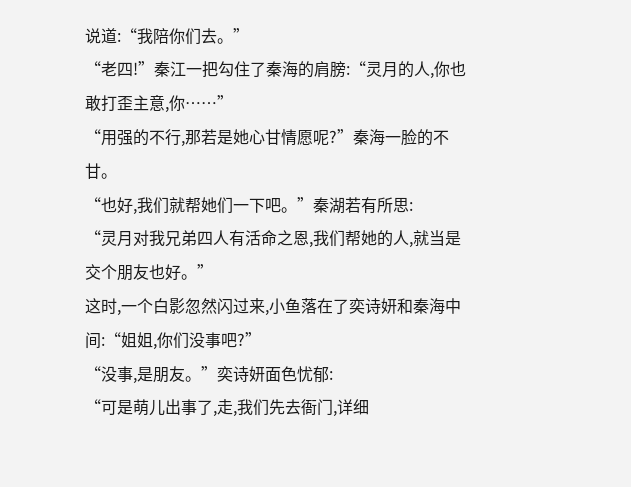说道:“我陪你们去。”
“老四!”秦江一把勾住了秦海的肩膀:“灵月的人,你也敢打歪主意,你……”
“用强的不行,那若是她心甘情愿呢?”秦海一脸的不甘。
“也好,我们就帮她们一下吧。”秦湖若有所思:
“灵月对我兄弟四人有活命之恩,我们帮她的人,就当是交个朋友也好。”
这时,一个白影忽然闪过来,小鱼落在了奕诗妍和秦海中间:“姐姐,你们没事吧?”
“没事,是朋友。”奕诗妍面色忧郁:
“可是萌儿出事了,走,我们先去衙门,详细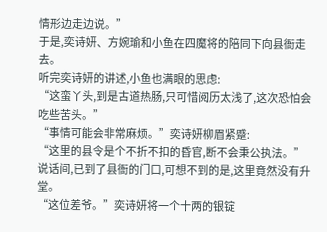情形边走边说。”
于是,奕诗妍、方婉瑜和小鱼在四魔将的陪同下向县衙走去。
听完奕诗妍的讲述,小鱼也满眼的思虑:
“这蛮丫头,到是古道热肠,只可惜阅历太浅了,这次恐怕会吃些苦头。”
“事情可能会非常麻烦。”奕诗妍柳眉紧蹙:
“这里的县令是个不折不扣的昏官,断不会秉公执法。”
说话间,已到了县衙的门口,可想不到的是,这里竟然没有升堂。
“这位差爷。”奕诗妍将一个十两的银锭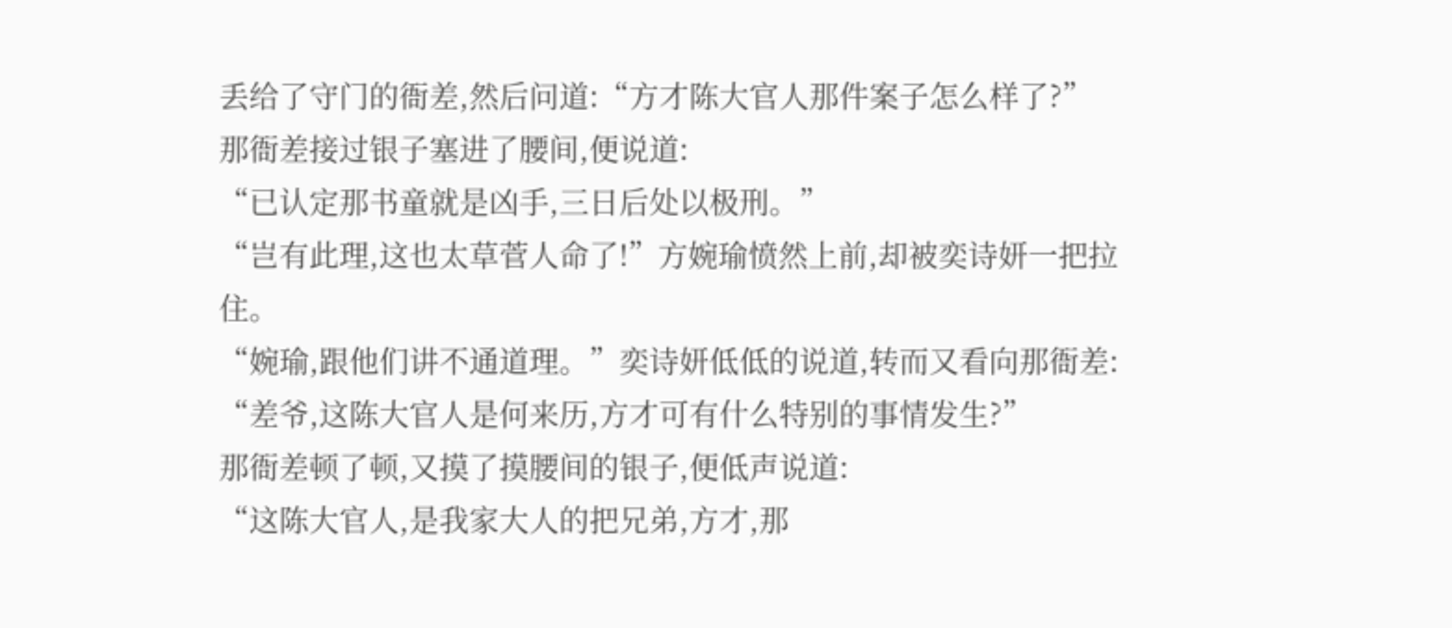丢给了守门的衙差,然后问道:“方才陈大官人那件案子怎么样了?”
那衙差接过银子塞进了腰间,便说道:
“已认定那书童就是凶手,三日后处以极刑。”
“岂有此理,这也太草菅人命了!”方婉瑜愤然上前,却被奕诗妍一把拉住。
“婉瑜,跟他们讲不通道理。”奕诗妍低低的说道,转而又看向那衙差:
“差爷,这陈大官人是何来历,方才可有什么特别的事情发生?”
那衙差顿了顿,又摸了摸腰间的银子,便低声说道:
“这陈大官人,是我家大人的把兄弟,方才,那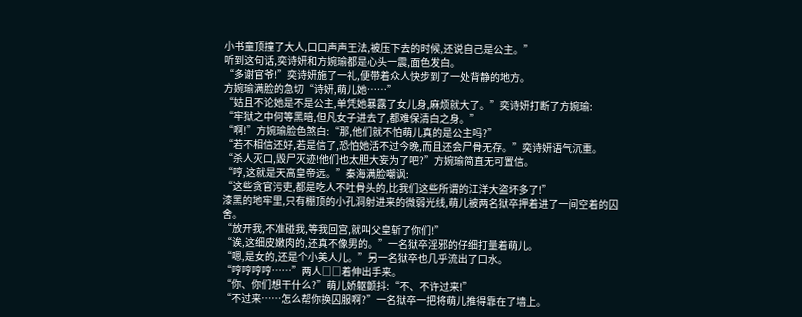小书童顶撞了大人,口口声声王法,被压下去的时候,还说自己是公主。”
听到这句话,奕诗妍和方婉瑜都是心头一震,面色发白。
“多谢官爷!”奕诗妍施了一礼,便带着众人快步到了一处背静的地方。
方婉瑜满脸的急切“诗妍,萌儿她……”
“姑且不论她是不是公主,单凭她暴露了女儿身,麻烦就大了。”奕诗妍打断了方婉瑜:
“牢狱之中何等黑暗,但凡女子进去了,都难保清白之身。”
“啊!”方婉瑜脸色煞白:“那,他们就不怕萌儿真的是公主吗?”
“若不相信还好,若是信了,恐怕她活不过今晚,而且还会尸骨无存。”奕诗妍语气沉重。
“杀人灭口,毁尸灭迹!他们也太胆大妄为了吧?”方婉瑜简直无可置信。
“哼,这就是天高皇帝远。”秦海满脸嘲讽:
“这些贪官污吏,都是吃人不吐骨头的,比我们这些所谓的江洋大盗坏多了!”
漆黑的地牢里,只有棚顶的小孔洞射进来的微弱光线,萌儿被两名狱卒押着进了一间空着的囚舍。
“放开我,不准碰我,等我回宫,就叫父皇斩了你们!”
“诶,这细皮嫩肉的,还真不像男的。”一名狱卒淫邪的仔细打量着萌儿。
“嗯,是女的,还是个小美人儿。”另一名狱卒也几乎流出了口水。
“哼哼哼哼……”两人□□着伸出手来。
“你、你们想干什么?”萌儿娇躯颤抖:“不、不许过来!”
“不过来……怎么帮你换囚服啊?”一名狱卒一把将萌儿推得靠在了墙上。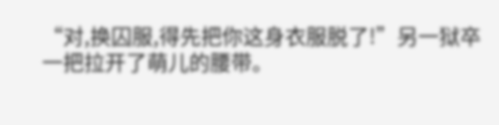“对,换囚服,得先把你这身衣服脱了!”另一狱卒一把拉开了萌儿的腰带。